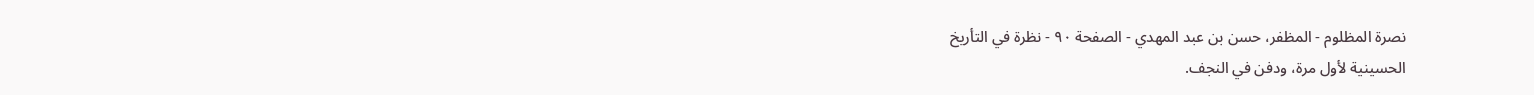نصرة المظلوم - المظفر، حسن بن عبد المهدي - الصفحة ٩٠ - نظرة في التأريخ
الحسينية لأول مرة، ودفن في النجف.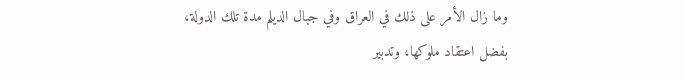وما زال الأمر على ذلك في العراق وفي جبال الديلم مدة تلك الدولة، بفضل اعتقاد ملوكها، وتدبير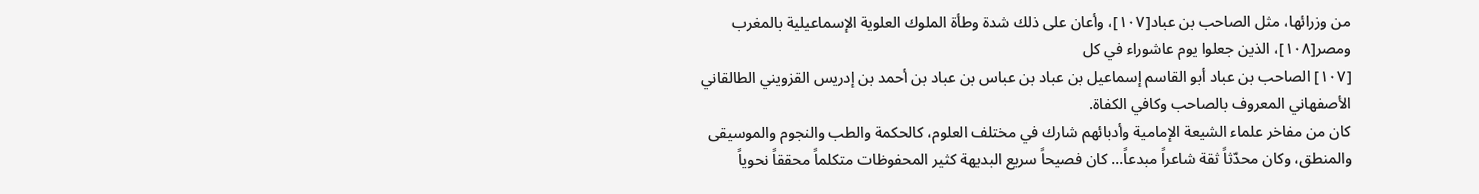من وزرائها، مثل الصاحب بن عباد[١٠٧]، وأعان على ذلك شدة وطأة الملوك العلوية الإسماعيلية بالمغرب ومصر[١٠٨]، الذين جعلوا يوم عاشوراء في كل
[١٠٧] الصاحب بن عباد أبو القاسم إسماعيل بن عباد بن عباس بن عباد بن أحمد بن إدريس القزويني الطالقاني الأصفهاني المعروف بالصاحب وكافي الكفاة.
كان من مفاخر علماء الشيعة الإمامية وأدبائهم شارك في مختلف العلوم، كالحكمة والطب والنجوم والموسيقى والمنطق، وكان محدّثاً ثقة شاعراً مبدعاً... كان فصيحاً سريع البديهة كثير المحفوظات متكلماً محققاً نحوياً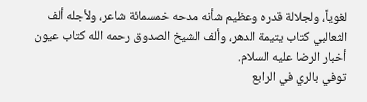لغوياً، ولجلالة قدره وعظيم شأنه مدحه خمسمائة شاعر، ولأجله ألف الثعالبي كتاب يتيمة الدهر، وألف الشيخ الصدوق رحمه الله كتاب عيون أخبار الرضا عليه السلام.
توفي بالري في الرابع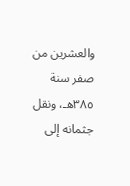والعشرين من صفر سنة ٣٨٥هـ، ونقل جثمانه إلى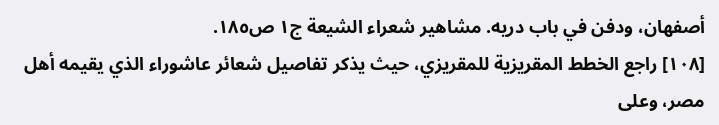أصفهان، ودفن في باب دريه. مشاهير شعراء الشيعة ج١ ص١٨٥.
[١٠٨] راجع الخطط المقريزية للمقريزي، حيث يذكر تفاصيل شعائر عاشوراء الذي يقيمه أهل مصر، وعلى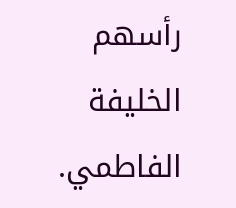رأسهم الخليفة الفاطمي.